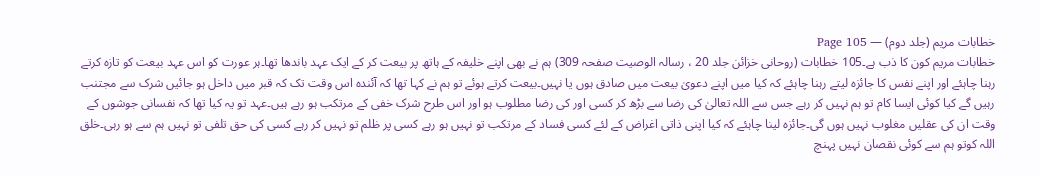خطابات مریم (جلد دوم) — Page 105
خطابات مریم کون کا ذب ہے۔105 خطابات (روحانی خزائن جلد 20 ، رسالہ الوصیت صفحہ 309) ہم نے بھی اپنے خلیفہ کے ہاتھ پر بیعت کر کے ایک عہد باندھا تھا۔ہر عورت کو اس عہد بیعت کو تازہ کرتے رہنا چاہئے اور اپنے نفس کا جائزہ لیتے رہنا چاہئے کہ کیا میں اپنے دعویٰ بیعت میں صادق ہوں یا نہیں۔بیعت کرتے ہوئے تو ہم نے کہا تھا کہ آئندہ اس وقت تک کہ قبر میں داخل ہو جائیں شرک سے مجتنب رہیں گے کیا کوئی ایسا کام تو ہم نہیں کر رہے جس سے اللہ تعالیٰ کی رضا سے بڑھ کر کسی اور کی رضا مطلوب ہو اور اس طرح شرک خفی کے مرتکب ہو رہے ہیں۔عہد تو یہ کیا تھا کہ نفسانی جوشوں کے وقت ان کی عقلیں مغلوب نہیں ہوں گی۔جائزہ لینا چاہئے کہ کیا اپنی ذاتی اغراض کے لئے کسی فساد کے مرتکب تو نہیں ہو رہے کسی پر ظلم تو نہیں کر رہے کسی کی حق تلفی تو نہیں ہم سے ہو رہی۔خلق اللہ کوتو ہم سے کوئی نقصان نہیں پہنچ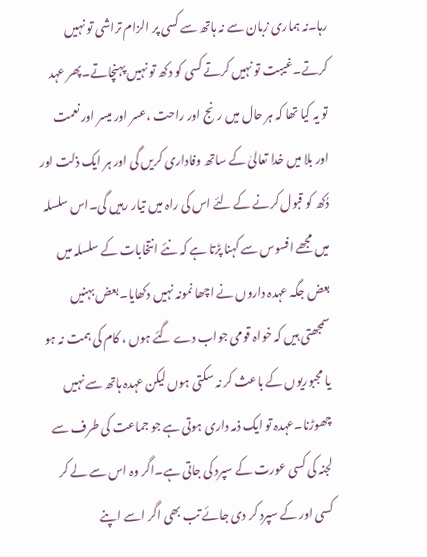رہا۔نہ ہماری زبان سے نہ ہاتھ سے کسی پر الزام تراشی تو نہیں کرتے۔غیبت تو نہیں کرتے کسی کو دکھ تو نہیں پہنچاتے۔پھر عہد تو یہ کیا تھا کہ ہر حال میں رنج اور راحت ،عسر اور میسر اور نعمت اور بلا میں خدا تعالیٰ کے ساتھ وفاداری کریں گی اور ہر ایک ذلت اور دُکھ کو قبول کرنے کے لئے اس کی راہ میں تیار رہیں گی۔اس سلسلہ میں مجھے افسوس سے کہنا پڑتا ہے کہ نئے انتخابات کے سلسلہ میں بعض جگہ عہدہ داروں نے اچھا نمونہ نہیں دکھایا۔بعض بہنیں سمجھتی ہیں کہ خواہ قومی جواب دے گئے ہوں ، کام کی ہمت نہ ہو یا مجبوریوں کے باعث کر نہ سکتی ہوں لیکن عہدہ ہاتھ سے نہیں چھوڑنا۔عہدہ تو ایک ذمہ داری ہوتی ہے جو جماعت کی طرف سے لجنہ کی کسی عورت کے سپرد کی جاتی ہے۔اگر وہ اس سے لے کر کسی اور کے سپرد کر دی جائے تب بھی اگر اسے اپنے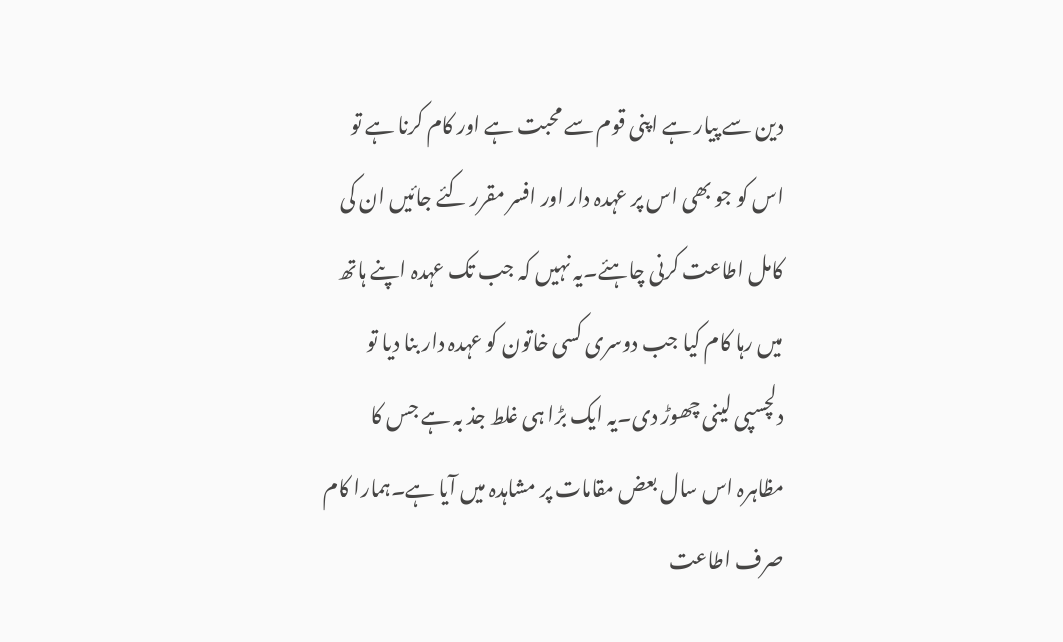دین سے پیار ہے اپنی قوم سے محبت ہے اور کام کرنا ہے تو اس کو جو بھی اس پر عہدہ دار اور افسر مقرر کئے جائیں ان کی کامل اطاعت کرنی چاہئے۔یہ نہیں کہ جب تک عہدہ اپنے ہاتھ میں رہا کام کیا جب دوسری کسی خاتون کو عہدہ دار بنا دیا تو دلچسپی لینی چھوڑ دی۔یہ ایک بڑا ہی غلط جذ بہ ہے جس کا مظاہرہ اس سال بعض مقامات پر مشاہدہ میں آیا ہے۔ہمارا کام صرف اطاعت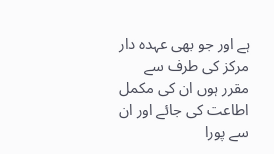ہے اور جو بھی عہدہ دار مرکز کی طرف سے مقرر ہوں ان کی مکمل اطاعت کی جائے اور ان سے پورا